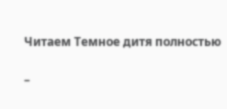Читаем Темное дитя полностью

–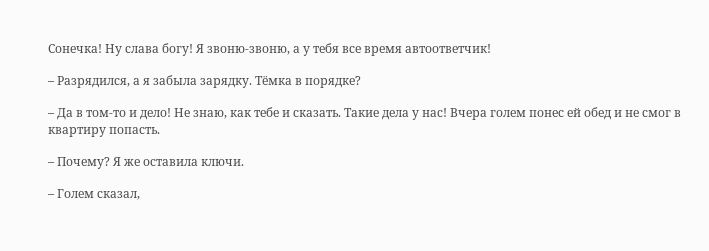Сонечка! Ну слава богу! Я звоню-звоню, а у тебя все время автоответчик!

– Разрядился, а я забыла зарядку. Тёмка в порядке?

– Да в том-то и дело! Не знаю, как тебе и сказать. Такие дела у нас! Вчера голем понес ей обед и не смог в квартиру попасть.

– Почему? Я же оставила ключи.

– Голем сказал,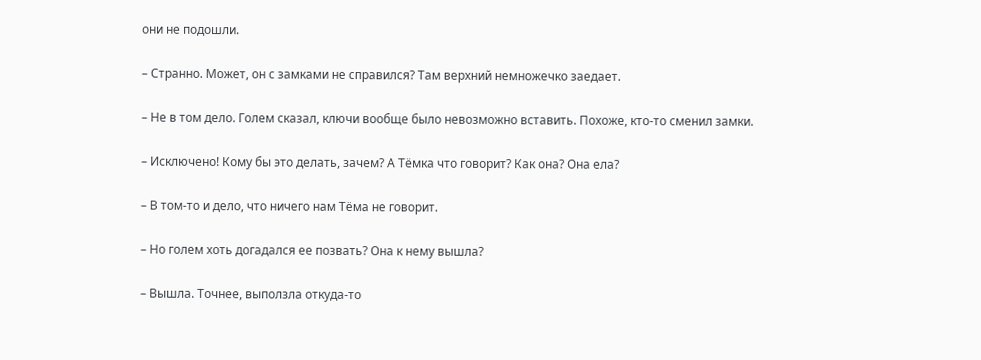они не подошли.

– Странно. Может, он с замками не справился? Там верхний немножечко заедает.

– Не в том дело. Голем сказал, ключи вообще было невозможно вставить. Похоже, кто-то сменил замки.

– Исключено! Кому бы это делать, зачем? А Тёмка что говорит? Как она? Она ела?

– В том-то и дело, что ничего нам Тёма не говорит.

– Но голем хоть догадался ее позвать? Она к нему вышла?

– Вышла. Точнее, выползла откуда-то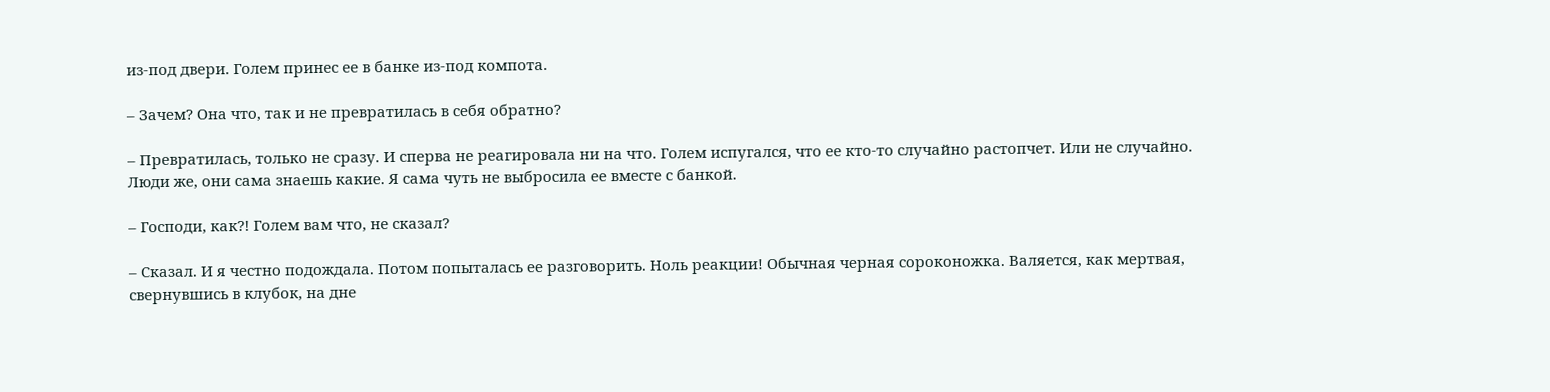из-под двери. Голем принес ее в банке из-под компота.

– Зачем? Она что, так и не превратилась в себя обратно?

– Превратилась, только не сразу. И сперва не реагировала ни на что. Голем испугался, что ее кто-то случайно растопчет. Или не случайно. Люди же, они сама знаешь какие. Я сама чуть не выбросила ее вместе с банкой.

– Господи, как?! Голем вам что, не сказал?

– Сказал. И я честно подождала. Потом попыталась ее разговорить. Ноль реакции! Обычная черная сороконожка. Валяется, как мертвая, свернувшись в клубок, на дне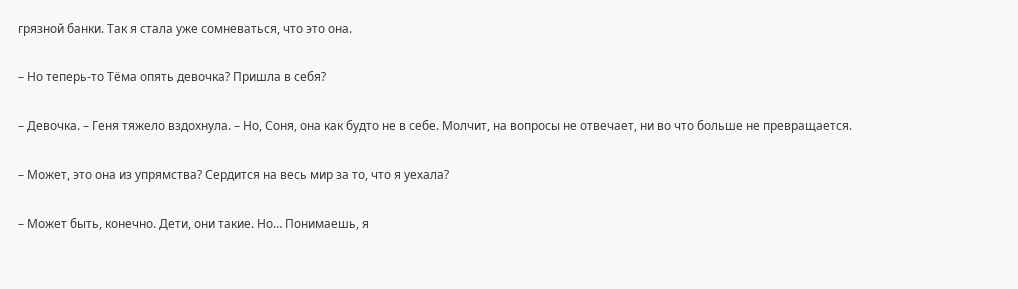грязной банки. Так я стала уже сомневаться, что это она.

– Но теперь-то Тёма опять девочка? Пришла в себя?

– Девочка. – Геня тяжело вздохнула. – Но, Соня, она как будто не в себе. Молчит, на вопросы не отвечает, ни во что больше не превращается.

– Может, это она из упрямства? Сердится на весь мир за то, что я уехала?

– Может быть, конечно. Дети, они такие. Но… Понимаешь, я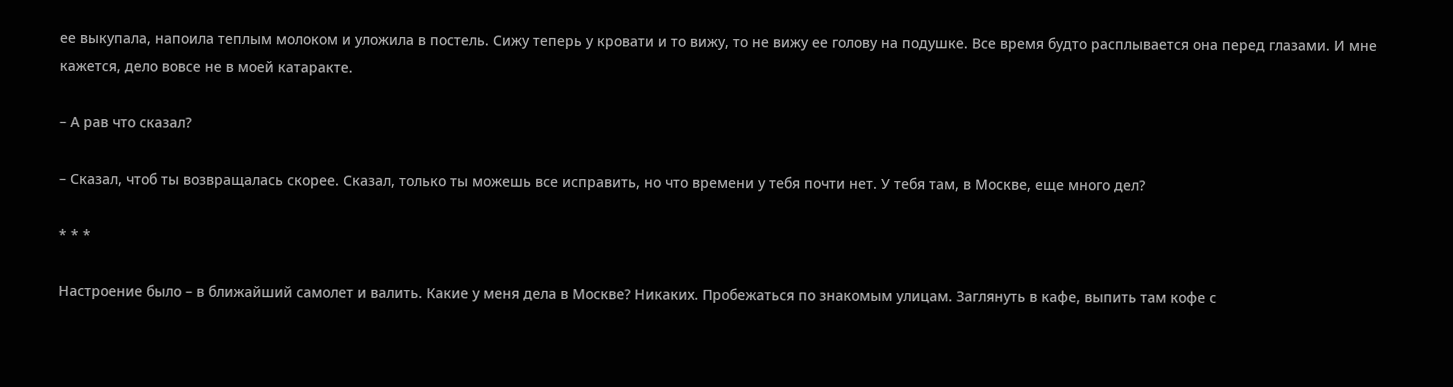ее выкупала, напоила теплым молоком и уложила в постель. Сижу теперь у кровати и то вижу, то не вижу ее голову на подушке. Все время будто расплывается она перед глазами. И мне кажется, дело вовсе не в моей катаракте.

– А рав что сказал?

– Сказал, чтоб ты возвращалась скорее. Сказал, только ты можешь все исправить, но что времени у тебя почти нет. У тебя там, в Москве, еще много дел?

* * *

Настроение было – в ближайший самолет и валить. Какие у меня дела в Москве? Никаких. Пробежаться по знакомым улицам. Заглянуть в кафе, выпить там кофе с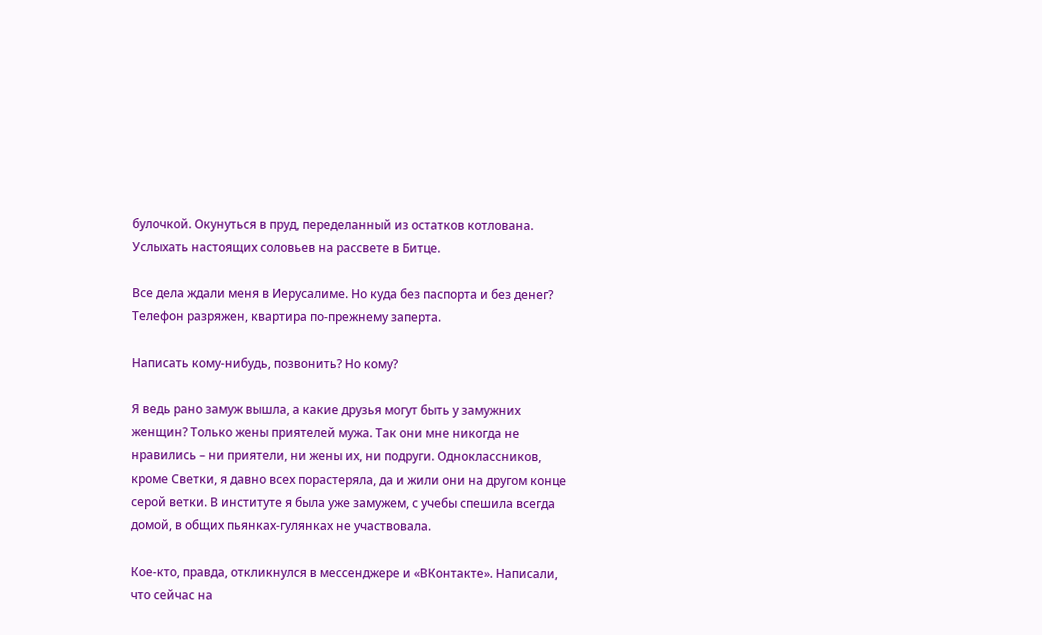булочкой. Окунуться в пруд, переделанный из остатков котлована. Услыхать настоящих соловьев на рассвете в Битце.

Все дела ждали меня в Иерусалиме. Но куда без паспорта и без денег? Телефон разряжен, квартира по-прежнему заперта.

Написать кому-нибудь, позвонить? Но кому?

Я ведь рано замуж вышла, а какие друзья могут быть у замужних женщин? Только жены приятелей мужа. Так они мне никогда не нравились – ни приятели, ни жены их, ни подруги. Одноклассников, кроме Светки, я давно всех порастеряла, да и жили они на другом конце серой ветки. В институте я была уже замужем, с учебы спешила всегда домой, в общих пьянках-гулянках не участвовала.

Кое-кто, правда, откликнулся в мессенджере и «ВКонтакте». Написали, что сейчас на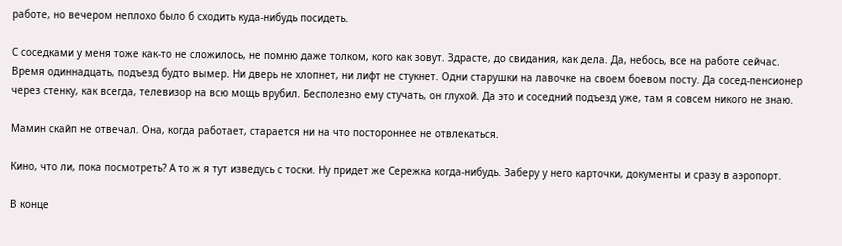работе, но вечером неплохо было б сходить куда-нибудь посидеть.

С соседками у меня тоже как-то не сложилось, не помню даже толком, кого как зовут. Здрасте, до свидания, как дела. Да, небось, все на работе сейчас. Время одиннадцать, подъезд будто вымер. Ни дверь не хлопнет, ни лифт не стукнет. Одни старушки на лавочке на своем боевом посту. Да сосед-пенсионер через стенку, как всегда, телевизор на всю мощь врубил. Бесполезно ему стучать, он глухой. Да это и соседний подъезд уже, там я совсем никого не знаю.

Мамин скайп не отвечал. Она, когда работает, старается ни на что постороннее не отвлекаться.

Кино, что ли, пока посмотреть? А то ж я тут изведусь с тоски. Ну придет же Сережка когда-нибудь. Заберу у него карточки, документы и сразу в аэропорт.

В конце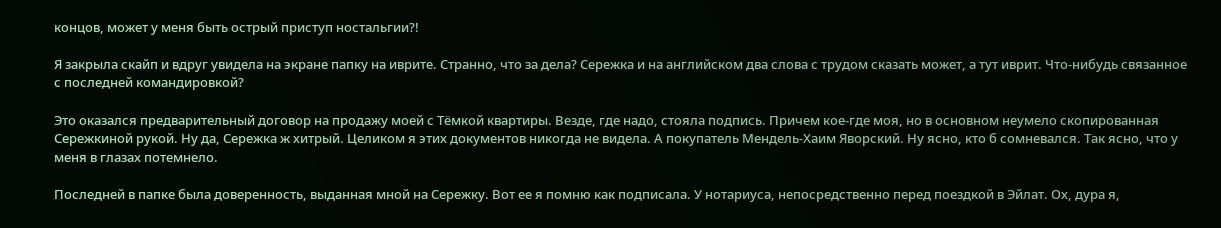концов, может у меня быть острый приступ ностальгии?!

Я закрыла скайп и вдруг увидела на экране папку на иврите. Странно, что за дела? Сережка и на английском два слова с трудом сказать может, а тут иврит. Что-нибудь связанное с последней командировкой?

Это оказался предварительный договор на продажу моей с Тёмкой квартиры. Везде, где надо, стояла подпись. Причем кое-где моя, но в основном неумело скопированная Сережкиной рукой. Ну да, Сережка ж хитрый. Целиком я этих документов никогда не видела. А покупатель Мендель-Хаим Яворский. Ну ясно, кто б сомневался. Так ясно, что у меня в глазах потемнело.

Последней в папке была доверенность, выданная мной на Сережку. Вот ее я помню как подписала. У нотариуса, непосредственно перед поездкой в Эйлат. Ох, дура я,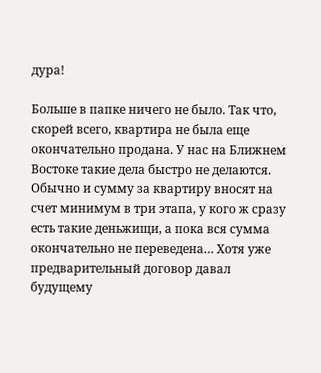дура!

Больше в папке ничего не было. Так что, скорей всего, квартира не была еще окончательно продана. У нас на Ближнем Востоке такие дела быстро не делаются. Обычно и сумму за квартиру вносят на счет минимум в три этапа, у кого ж сразу есть такие деньжищи, а пока вся сумма окончательно не переведена… Хотя уже предварительный договор давал будущему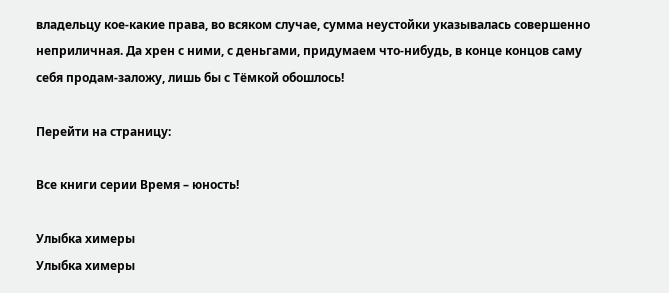владельцу кое-какие права, во всяком случае, сумма неустойки указывалась совершенно неприличная. Да хрен с ними, с деньгами, придумаем что-нибудь, в конце концов саму себя продам-заложу, лишь бы с Тёмкой обошлось!

Перейти на страницу:

Все книги серии Время – юность!

Улыбка химеры
Улыбка химеры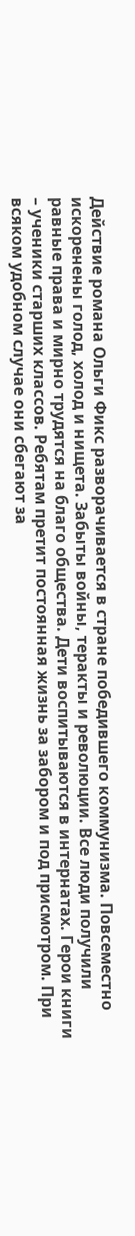Действие романа Ольги Фикс разворачивается в стране победившего коммунизма. Повсеместно искоренены голод, холод и нищета. Забыты войны, теракты и революции. Все люди получили равные права и мирно трудятся на благо общества. Дети воспитываются в интернатах. Герои книги – ученики старших классов. Ребятам претит постоянная жизнь за забором и под присмотром. При всяком удобном случае они сбегают за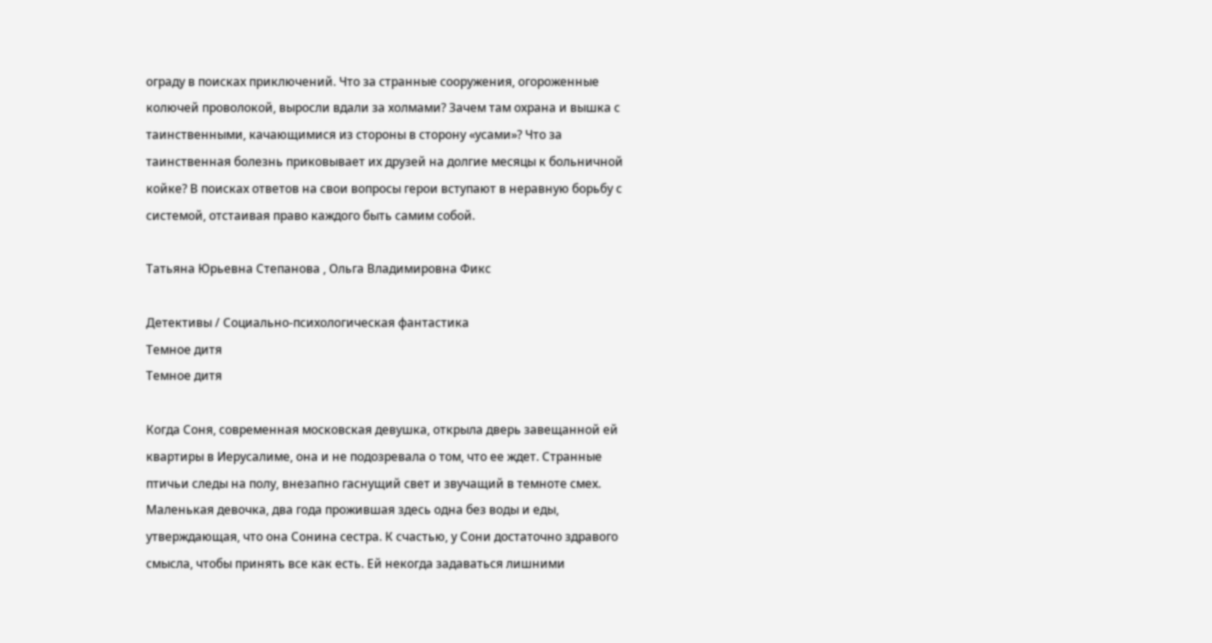ограду в поисках приключений. Что за странные сооружения, огороженные колючей проволокой, выросли вдали за холмами? Зачем там охрана и вышка с таинственными, качающимися из стороны в сторону «усами»? Что за таинственная болезнь приковывает их друзей на долгие месяцы к больничной койке? В поисках ответов на свои вопросы герои вступают в неравную борьбу с системой, отстаивая право каждого быть самим собой.

Татьяна Юрьевна Степанова , Ольга Владимировна Фикс

Детективы / Социально-психологическая фантастика
Темное дитя
Темное дитя

Когда Соня, современная московская девушка, открыла дверь завещанной ей квартиры в Иерусалиме, она и не подозревала о том, что ее ждет. Странные птичьи следы на полу, внезапно гаснущий свет и звучащий в темноте смех. Маленькая девочка, два года прожившая здесь одна без воды и еды, утверждающая, что она Сонина сестра. К счастью, у Сони достаточно здравого смысла, чтобы принять все как есть. Ей некогда задаваться лишними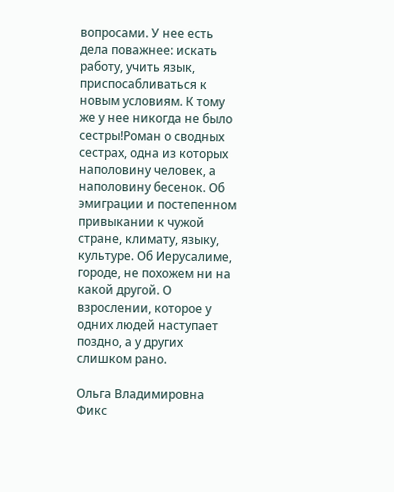вопросами. У нее есть дела поважнее: искать работу, учить язык, приспосабливаться к новым условиям. К тому же у нее никогда не было сестры!Роман о сводных сестрах, одна из которых наполовину человек, а наполовину бесенок. Об эмиграции и постепенном привыкании к чужой стране, климату, языку, культуре. Об Иерусалиме, городе, не похожем ни на какой другой. О взрослении, которое у одних людей наступает поздно, а у других слишком рано.

Ольга Владимировна Фикс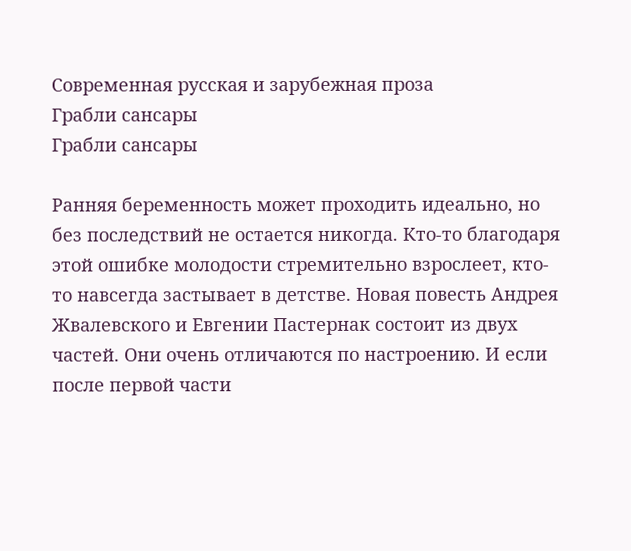Современная русская и зарубежная проза
Грабли сансары
Грабли сансары

Ранняя беременность может проходить идеально, но без последствий не остается никогда. Кто-то благодаря этой ошибке молодости стремительно взрослеет, кто-то навсегда застывает в детстве. Новая повесть Андрея Жвалевского и Евгении Пастернак состоит из двух частей. Они очень отличаются по настроению. И если после первой части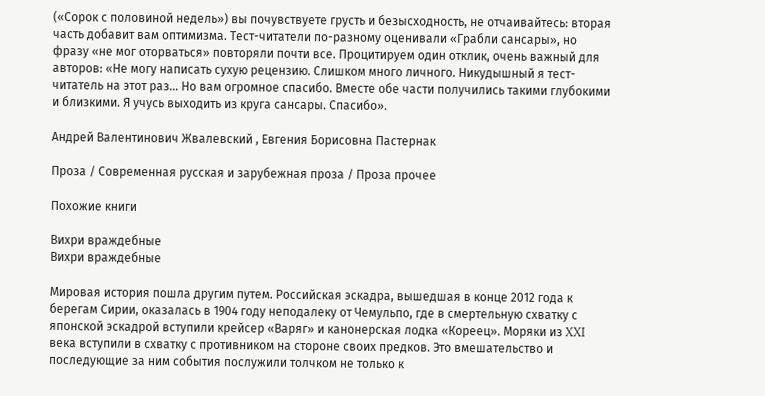(«Сорок с половиной недель») вы почувствуете грусть и безысходность, не отчаивайтесь: вторая часть добавит вам оптимизма. Тест-читатели по-разному оценивали «Грабли сансары», но фразу «не мог оторваться» повторяли почти все. Процитируем один отклик, очень важный для авторов: «Не могу написать сухую рецензию. Слишком много личного. Никудышный я тест-читатель на этот раз… Но вам огромное спасибо. Вместе обе части получились такими глубокими и близкими. Я учусь выходить из круга сансары. Спасибо».

Андрей Валентинович Жвалевский , Евгения Борисовна Пастернак

Проза / Современная русская и зарубежная проза / Проза прочее

Похожие книги

Вихри враждебные
Вихри враждебные

Мировая история пошла другим путем. Российская эскадра, вышедшая в конце 2012 года к берегам Сирии, оказалась в 1904 году неподалеку от Чемульпо, где в смертельную схватку с японской эскадрой вступили крейсер «Варяг» и канонерская лодка «Кореец». Моряки из XXI века вступили в схватку с противником на стороне своих предков. Это вмешательство и последующие за ним события послужили толчком не только к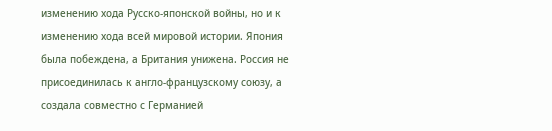изменению хода Русско-японской войны, но и к изменению хода всей мировой истории. Япония была побеждена, а Британия унижена. Россия не присоединилась к англо-французскому союзу, а создала совместно с Германией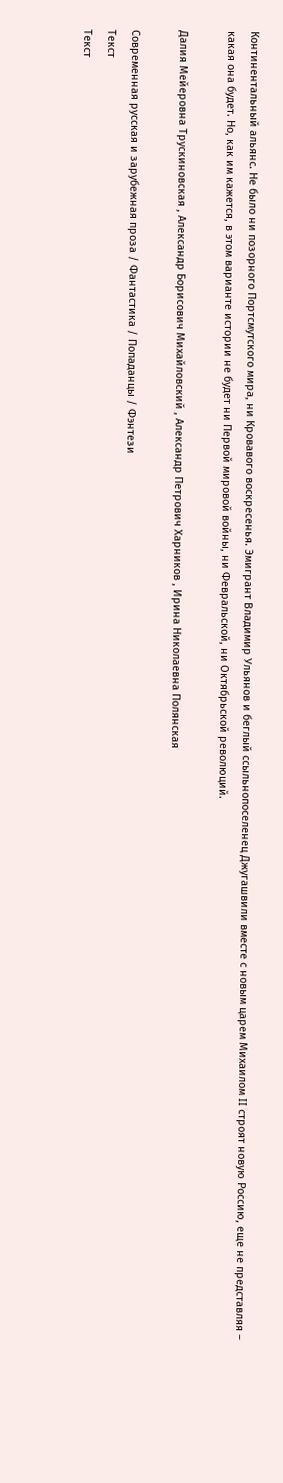Континентальный альянс. Не было ни позорного Портсмутского мира, ни Кровавого воскресенья. Эмигрант Владимир Ульянов и беглый ссыльнопоселенец Джугашвили вместе с новым царем Михаилом II строят новую Россию, еще не представляя – какая она будет. Но, как им кажется, в этом варианте истории не будет ни Первой мировой войны, ни Февральской, ни Октябрьской революций.

Далия Мейеровна Трускиновская , Александр Борисович Михайловский , Александр Петрович Харников , Ирина Николаевна Полянская

Современная русская и зарубежная проза / Фантастика / Попаданцы / Фэнтези
Текст
Текст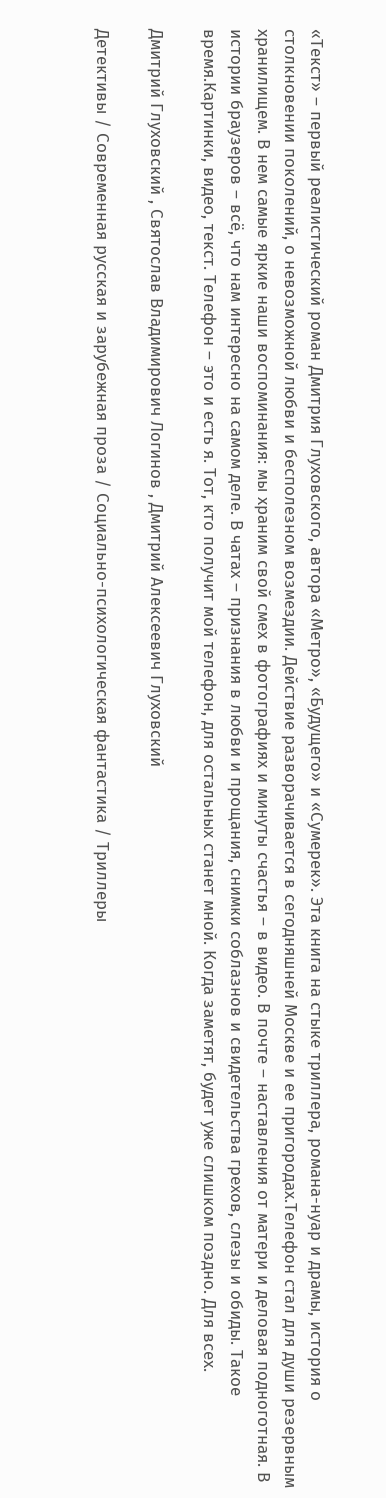«Текст» – первый реалистический роман Дмитрия Глуховского, автора «Метро», «Будущего» и «Сумерек». Эта книга на стыке триллера, романа-нуар и драмы, история о столкновении поколений, о невозможной любви и бесполезном возмездии. Действие разворачивается в сегодняшней Москве и ее пригородах.Телефон стал для души резервным хранилищем. В нем самые яркие наши воспоминания: мы храним свой смех в фотографиях и минуты счастья – в видео. В почте – наставления от матери и деловая подноготная. В истории браузеров – всё, что нам интересно на самом деле. В чатах – признания в любви и прощания, снимки соблазнов и свидетельства грехов, слезы и обиды. Такое время.Картинки, видео, текст. Телефон – это и есть я. Тот, кто получит мой телефон, для остальных станет мной. Когда заметят, будет уже слишком поздно. Для всех.

Дмитрий Глуховский , Святослав Владимирович Логинов , Дмитрий Алексеевич Глуховский

Детективы / Современная русская и зарубежная проза / Социально-психологическая фантастика / Триллеры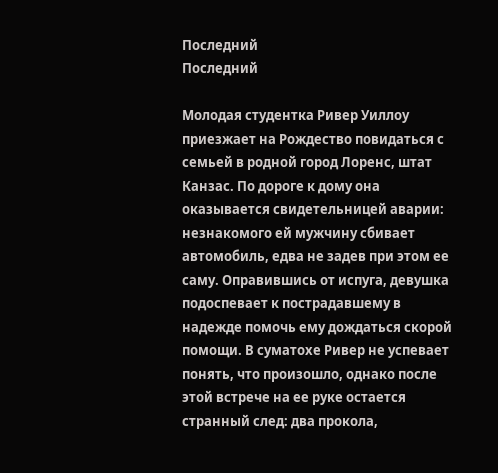Последний
Последний

Молодая студентка Ривер Уиллоу приезжает на Рождество повидаться с семьей в родной город Лоренс, штат Канзас. По дороге к дому она оказывается свидетельницей аварии: незнакомого ей мужчину сбивает автомобиль, едва не задев при этом ее саму. Оправившись от испуга, девушка подоспевает к пострадавшему в надежде помочь ему дождаться скорой помощи. В суматохе Ривер не успевает понять, что произошло, однако после этой встрече на ее руке остается странный след: два прокола,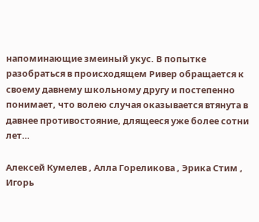напоминающие змеиный укус. В попытке разобраться в происходящем Ривер обращается к своему давнему школьному другу и постепенно понимает, что волею случая оказывается втянута в давнее противостояние, длящееся уже более сотни лет…

Алексей Кумелев , Алла Гореликова , Эрика Стим , Игорь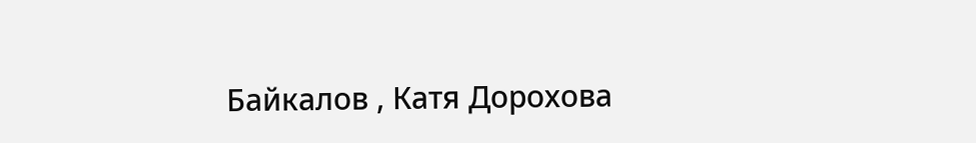Байкалов , Катя Дорохова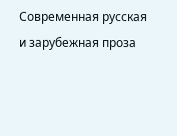Современная русская и зарубежная проза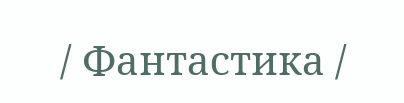/ Фантастика /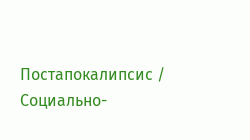Постапокалипсис / Социально-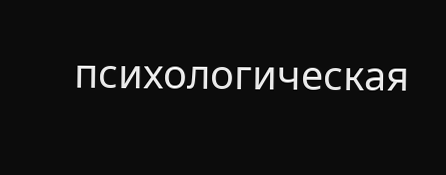психологическая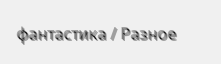фантастика / Разное